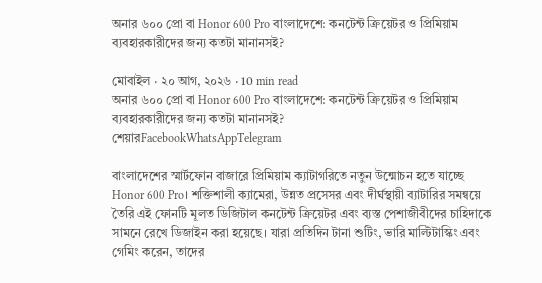অনার ৬০০ প্রো বা Honor 600 Pro বাংলাদেশে: কনটেন্ট ক্রিয়েটর ও প্রিমিয়াম ব্যবহারকারীদের জন্য কতটা মানানসই?

মোবাইল · ২০ আগ, ২০২৬ · 10 min read
অনার ৬০০ প্রো বা Honor 600 Pro বাংলাদেশে: কনটেন্ট ক্রিয়েটর ও প্রিমিয়াম ব্যবহারকারীদের জন্য কতটা মানানসই?
শেয়ারFacebookWhatsAppTelegram

বাংলাদেশের স্মার্টফোন বাজারে প্রিমিয়াম ক্যাটাগরিতে নতুন উন্মোচন হতে যাচ্ছে Honor 600 Pro। শক্তিশালী ক্যামেরা, উন্নত প্রসেসর এবং দীর্ঘস্থায়ী ব্যাটারির সমন্বয়ে তৈরি এই ফোনটি মূলত ডিজিটাল কনটেন্ট ক্রিয়েটর এবং ব্যস্ত পেশাজীবীদের চাহিদাকে সামনে রেখে ডিজাইন করা হয়েছে। যারা প্রতিদিন টানা শুটিং, ভারি মাল্টিটাস্কিং এবং গেমিং করেন, তাদের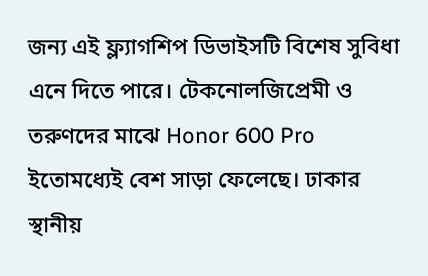জন্য এই ফ্ল্যাগশিপ ডিভাইসটি বিশেষ সুবিধা এনে দিতে পারে। টেকনোলজিপ্রেমী ও তরুণদের মাঝে Honor 600 Pro ইতোমধ্যেই বেশ সাড়া ফেলেছে। ঢাকার স্থানীয়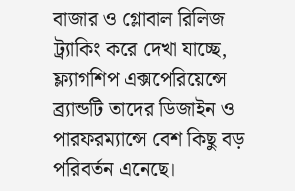বাজার ও গ্লোবাল রিলিজ ট্র্যাকিং করে দেখা যাচ্ছে, ফ্ল্যাগশিপ এক্সপেরিয়েন্সে ব্র্যান্ডটি তাদের ডিজাইন ও পারফরম্যান্সে বেশ কিছু বড় পরিবর্তন এনেছে।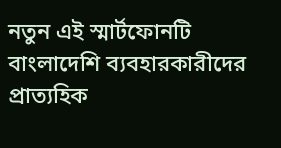নতুন এই স্মার্টফোনটি বাংলাদেশি ব্যবহারকারীদের প্রাত্যহিক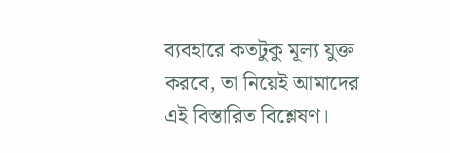ব্যবহারে কতটুকু মূল্য যুক্ত করবে, তা নিয়েই আমাদের এই বিস্তারিত বিশ্লেষণ।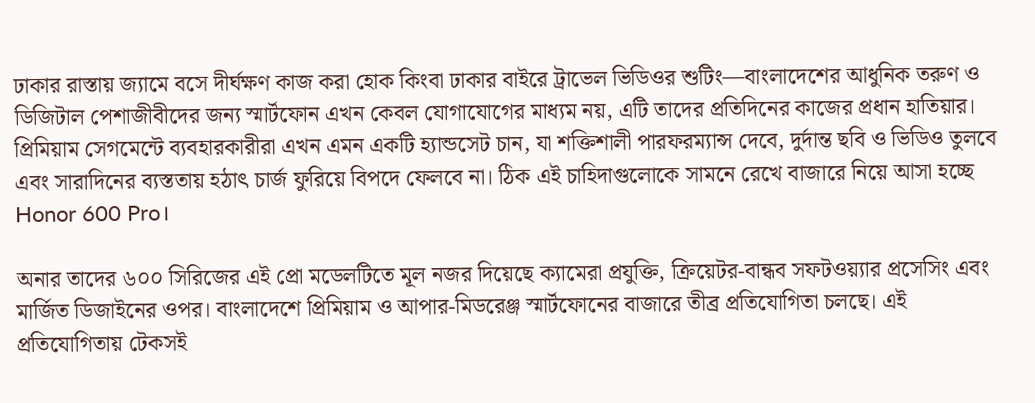ঢাকার রাস্তায় জ্যামে বসে দীর্ঘক্ষণ কাজ করা হোক কিংবা ঢাকার বাইরে ট্রাভেল ভিডিওর শুটিং—বাংলাদেশের আধুনিক তরুণ ও ডিজিটাল পেশাজীবীদের জন্য স্মার্টফোন এখন কেবল যোগাযোগের মাধ্যম নয়, এটি তাদের প্রতিদিনের কাজের প্রধান হাতিয়ার। প্রিমিয়াম সেগমেন্টে ব্যবহারকারীরা এখন এমন একটি হ্যান্ডসেট চান, যা শক্তিশালী পারফরম্যান্স দেবে, দুর্দান্ত ছবি ও ভিডিও তুলবে এবং সারাদিনের ব্যস্ততায় হঠাৎ চার্জ ফুরিয়ে বিপদে ফেলবে না। ঠিক এই চাহিদাগুলোকে সামনে রেখে বাজারে নিয়ে আসা হচ্ছে Honor 600 Pro।

অনার তাদের ৬০০ সিরিজের এই প্রো মডেলটিতে মূল নজর দিয়েছে ক্যামেরা প্রযুক্তি, ক্রিয়েটর-বান্ধব সফটওয়্যার প্রসেসিং এবং মার্জিত ডিজাইনের ওপর। বাংলাদেশে প্রিমিয়াম ও আপার-মিডরেঞ্জ স্মার্টফোনের বাজারে তীব্র প্রতিযোগিতা চলছে। এই প্রতিযোগিতায় টেকসই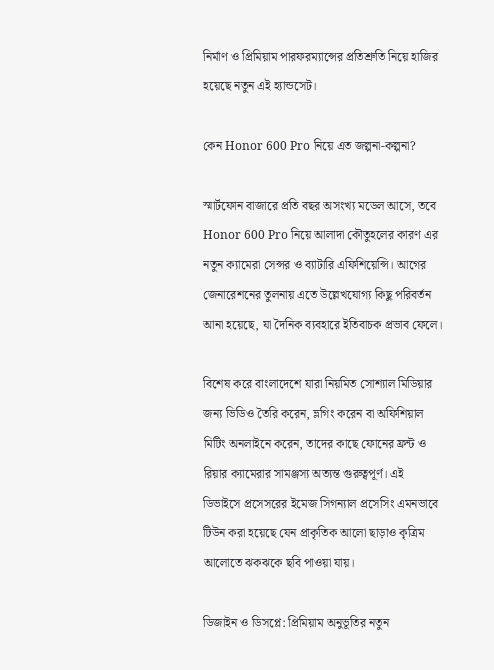নির্মাণ ও প্রিমিয়াম পারফরম্যান্সের প্রতিশ্রুতি নিয়ে হাজির হয়েছে নতুন এই হ্যান্ডসেট।

কেন Honor 600 Pro নিয়ে এত জল্পনা-কল্পনা?

স্মার্টফোন বাজারে প্রতি বছর অসংখ্য মডেল আসে, তবে Honor 600 Pro নিয়ে আলাদা কৌতুহলের কারণ এর নতুন ক্যামেরা সেন্সর ও ব্যাটারি এফিশিয়েন্সি। আগের জেনারেশনের তুলনায় এতে উল্লেখযোগ্য কিছু পরিবর্তন আনা হয়েছে, যা দৈনিক ব্যবহারে ইতিবাচক প্রভাব ফেলে।

বিশেষ করে বাংলাদেশে যারা নিয়মিত সোশ্যাল মিডিয়ার জন্য ভিডিও তৈরি করেন, ভ্লগিং করেন বা অফিশিয়াল মিটিং অনলাইনে করেন, তাদের কাছে ফোনের ফ্রন্ট ও রিয়ার ক্যামেরার সামঞ্জস্য অত্যন্ত গুরুত্বপূর্ণ। এই ডিভাইসে প্রসেসরের ইমেজ সিগন্যাল প্রসেসিং এমনভাবে টিউন করা হয়েছে যেন প্রাকৃতিক আলো ছাড়াও কৃত্রিম আলোতে ঝকঝকে ছবি পাওয়া যায়।

ডিজাইন ও ডিসপ্লে: প্রিমিয়াম অনুভূতির নতুন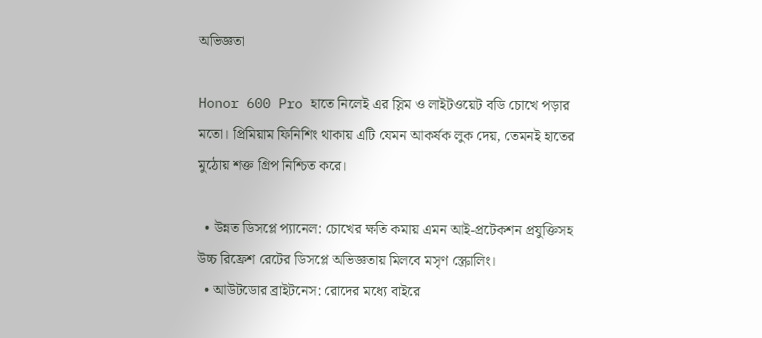অভিজ্ঞতা

Honor 600 Pro হাতে নিলেই এর স্লিম ও লাইটওয়েট বডি চোখে পড়ার মতো। প্রিমিয়াম ফিনিশিং থাকায় এটি যেমন আকর্ষক লুক দেয়, তেমনই হাতের মুঠোয় শক্ত গ্রিপ নিশ্চিত করে।

  • উন্নত ডিসপ্লে প্যানেল: চোখের ক্ষতি কমায় এমন আই-প্রটেকশন প্রযুক্তিসহ উচ্চ রিফ্রেশ রেটের ডিসপ্লে অভিজ্ঞতায় মিলবে মসৃণ স্ক্রোলিং।
  • আউটডোর ব্রাইটনেস: রোদের মধ্যে বাইরে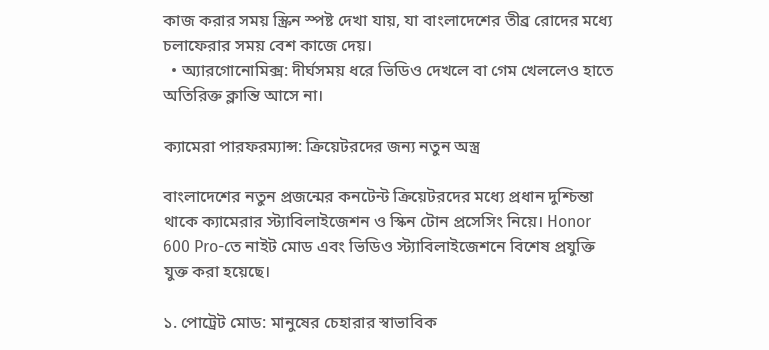কাজ করার সময় স্ক্রিন স্পষ্ট দেখা যায়, যা বাংলাদেশের তীব্র রোদের মধ্যে চলাফেরার সময় বেশ কাজে দেয়।
  • অ্যারগোনোমিক্স: দীর্ঘসময় ধরে ভিডিও দেখলে বা গেম খেললেও হাতে অতিরিক্ত ক্লান্তি আসে না।

ক্যামেরা পারফরম্যান্স: ক্রিয়েটরদের জন্য নতুন অস্ত্র

বাংলাদেশের নতুন প্রজন্মের কনটেন্ট ক্রিয়েটরদের মধ্যে প্রধান দুশ্চিন্তা থাকে ক্যামেরার স্ট্যাবিলাইজেশন ও স্কিন টোন প্রসেসিং নিয়ে। Honor 600 Pro-তে নাইট মোড এবং ভিডিও স্ট্যাবিলাইজেশনে বিশেষ প্রযুক্তি যুক্ত করা হয়েছে।

১. পোট্রেট মোড: মানুষের চেহারার স্বাভাবিক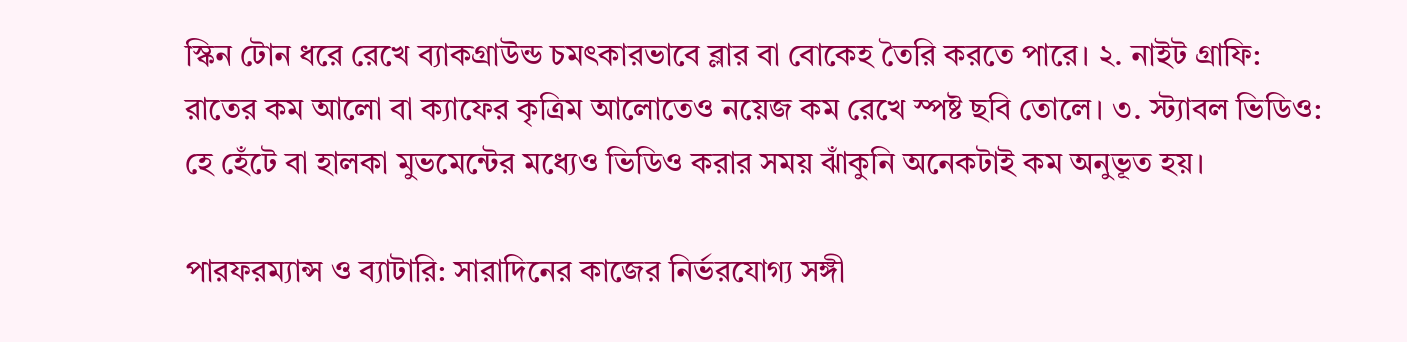স্কিন টোন ধরে রেখে ব্যাকগ্রাউন্ড চমৎকারভাবে ব্লার বা বোকেহ তৈরি করতে পারে। ২. নাইট গ্রাফি: রাতের কম আলো বা ক্যাফের কৃত্রিম আলোতেও নয়েজ কম রেখে স্পষ্ট ছবি তোলে। ৩. স্ট্যাবল ভিডিও: হে হেঁটে বা হালকা মুভমেন্টের মধ্যেও ভিডিও করার সময় ঝাঁকুনি অনেকটাই কম অনুভূত হয়।

পারফরম্যান্স ও ব্যাটারি: সারাদিনের কাজের নির্ভরযোগ্য সঙ্গী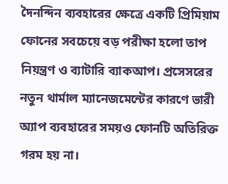দৈনন্দিন ব্যবহারের ক্ষেত্রে একটি প্রিমিয়াম ফোনের সবচেয়ে বড় পরীক্ষা হলো তাপ নিয়ন্ত্রণ ও ব্যাটারি ব্যাকআপ। প্রসেসরের নতুন থার্মাল ম্যানেজমেন্টের কারণে ভারী অ্যাপ ব্যবহারের সময়ও ফোনটি অতিরিক্ত গরম হয় না।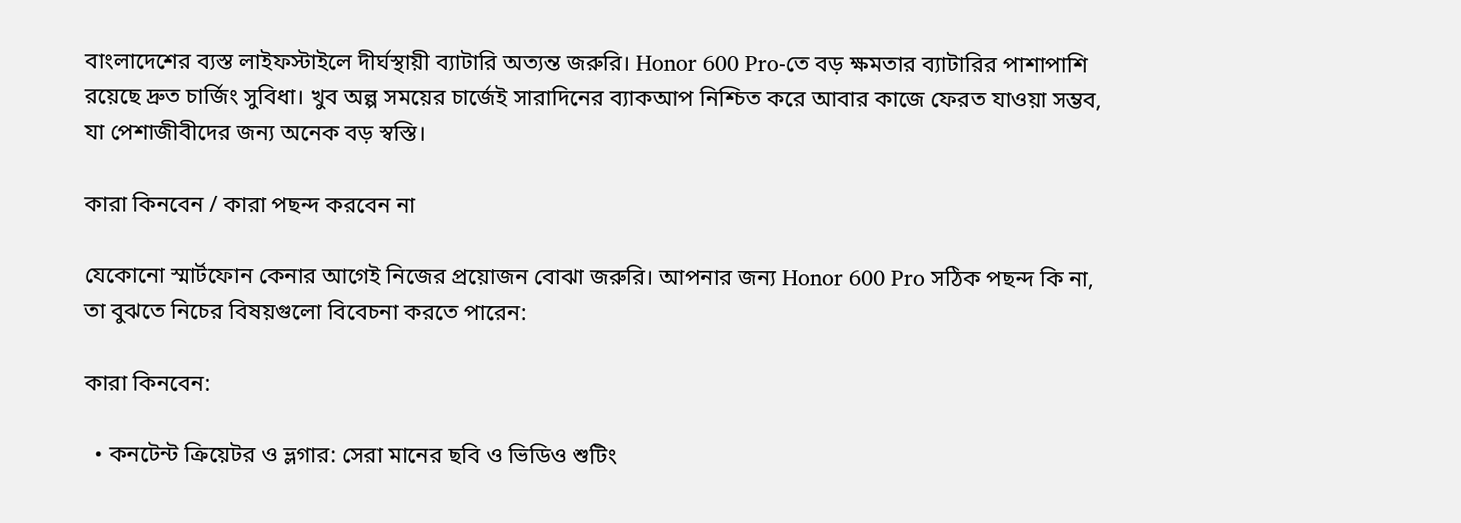বাংলাদেশের ব্যস্ত লাইফস্টাইলে দীর্ঘস্থায়ী ব্যাটারি অত্যন্ত জরুরি। Honor 600 Pro-তে বড় ক্ষমতার ব্যাটারির পাশাপাশি রয়েছে দ্রুত চার্জিং সুবিধা। খুব অল্প সময়ের চার্জেই সারাদিনের ব্যাকআপ নিশ্চিত করে আবার কাজে ফেরত যাওয়া সম্ভব, যা পেশাজীবীদের জন্য অনেক বড় স্বস্তি।

কারা কিনবেন / কারা পছন্দ করবেন না

যেকোনো স্মার্টফোন কেনার আগেই নিজের প্রয়োজন বোঝা জরুরি। আপনার জন্য Honor 600 Pro সঠিক পছন্দ কি না, তা বুঝতে নিচের বিষয়গুলো বিবেচনা করতে পারেন:

কারা কিনবেন:

  • কনটেন্ট ক্রিয়েটর ও ভ্লগার: সেরা মানের ছবি ও ভিডিও শুটিং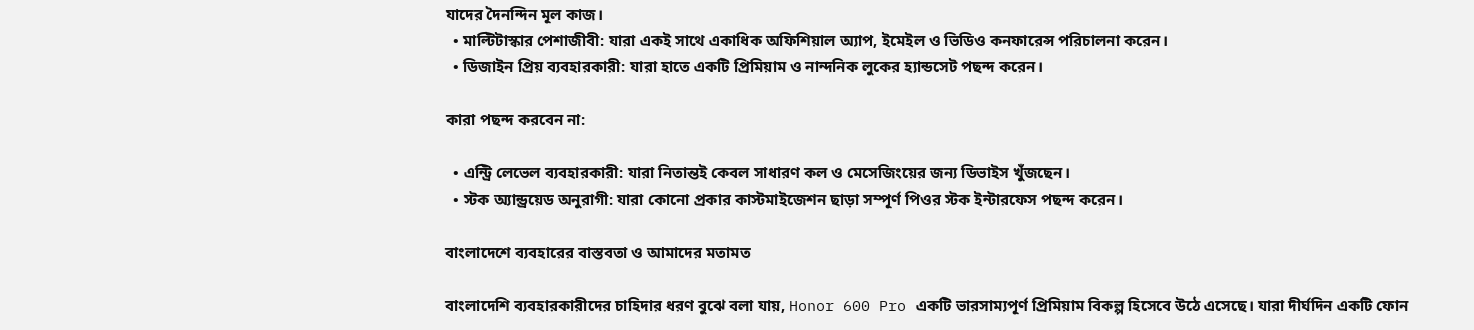যাদের দৈনন্দিন মূল কাজ।
  • মাল্টিটাস্কার পেশাজীবী: যারা একই সাথে একাধিক অফিশিয়াল অ্যাপ, ইমেইল ও ভিডিও কনফারেন্স পরিচালনা করেন।
  • ডিজাইন প্রিয় ব্যবহারকারী: যারা হাতে একটি প্রিমিয়াম ও নান্দনিক লুকের হ্যান্ডসেট পছন্দ করেন।

কারা পছন্দ করবেন না:

  • এন্ট্রি লেভেল ব্যবহারকারী: যারা নিতান্তই কেবল সাধারণ কল ও মেসেজিংয়ের জন্য ডিভাইস খুঁজছেন।
  • স্টক অ্যান্ড্রয়েড অনুরাগী: যারা কোনো প্রকার কাস্টমাইজেশন ছাড়া সম্পূর্ণ পিওর স্টক ইন্টারফেস পছন্দ করেন।

বাংলাদেশে ব্যবহারের বাস্তবতা ও আমাদের মতামত

বাংলাদেশি ব্যবহারকারীদের চাহিদার ধরণ বুঝে বলা যায়, Honor 600 Pro একটি ভারসাম্যপূর্ণ প্রিমিয়াম বিকল্প হিসেবে উঠে এসেছে। যারা দীর্ঘদিন একটি ফোন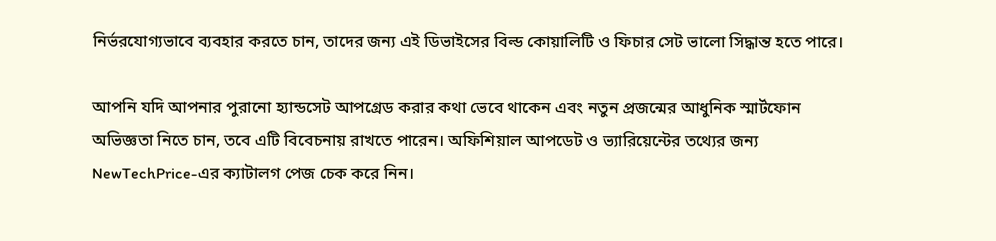নির্ভরযোগ্যভাবে ব্যবহার করতে চান, তাদের জন্য এই ডিভাইসের বিল্ড কোয়ালিটি ও ফিচার সেট ভালো সিদ্ধান্ত হতে পারে।

আপনি যদি আপনার পুরানো হ্যান্ডসেট আপগ্রেড করার কথা ভেবে থাকেন এবং নতুন প্রজন্মের আধুনিক স্মার্টফোন অভিজ্ঞতা নিতে চান, তবে এটি বিবেচনায় রাখতে পারেন। অফিশিয়াল আপডেট ও ভ্যারিয়েন্টের তথ্যের জন্য NewTechPrice-এর ক্যাটালগ পেজ চেক করে নিন।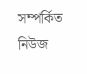সম্পর্কিত নিউজ